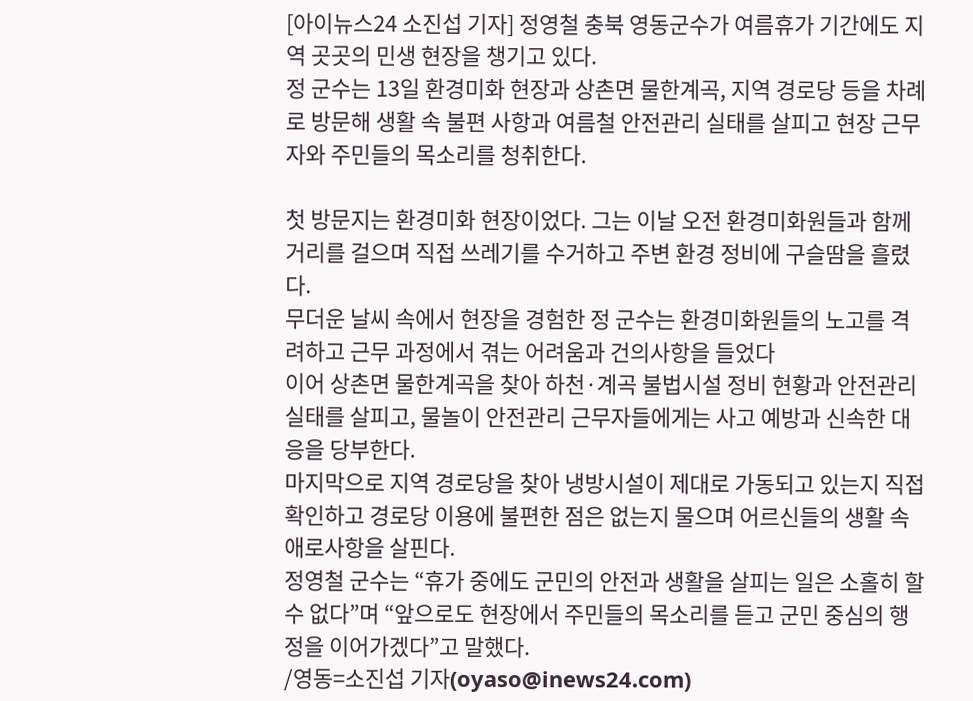[아이뉴스24 소진섭 기자] 정영철 충북 영동군수가 여름휴가 기간에도 지역 곳곳의 민생 현장을 챙기고 있다.
정 군수는 13일 환경미화 현장과 상촌면 물한계곡, 지역 경로당 등을 차례로 방문해 생활 속 불편 사항과 여름철 안전관리 실태를 살피고 현장 근무자와 주민들의 목소리를 청취한다.

첫 방문지는 환경미화 현장이었다. 그는 이날 오전 환경미화원들과 함께 거리를 걸으며 직접 쓰레기를 수거하고 주변 환경 정비에 구슬땀을 흘렸다.
무더운 날씨 속에서 현장을 경험한 정 군수는 환경미화원들의 노고를 격려하고 근무 과정에서 겪는 어려움과 건의사항을 들었다
이어 상촌면 물한계곡을 찾아 하천·계곡 불법시설 정비 현황과 안전관리 실태를 살피고, 물놀이 안전관리 근무자들에게는 사고 예방과 신속한 대응을 당부한다.
마지막으로 지역 경로당을 찾아 냉방시설이 제대로 가동되고 있는지 직접 확인하고 경로당 이용에 불편한 점은 없는지 물으며 어르신들의 생활 속 애로사항을 살핀다.
정영철 군수는 “휴가 중에도 군민의 안전과 생활을 살피는 일은 소홀히 할 수 없다”며 “앞으로도 현장에서 주민들의 목소리를 듣고 군민 중심의 행정을 이어가겠다”고 말했다.
/영동=소진섭 기자(oyaso@inews24.com)